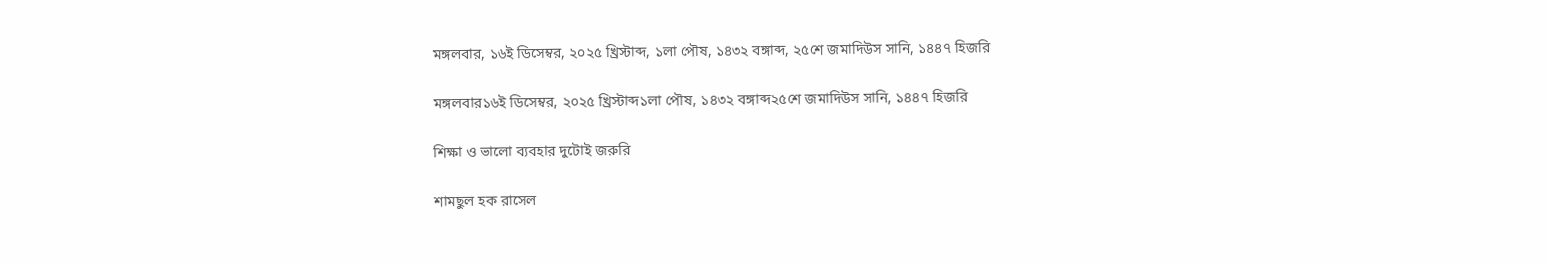মঙ্গলবার, ১৬ই ডিসেম্বর, ২০২৫ খ্রিস্টাব্দ, ১লা পৌষ, ১৪৩২ বঙ্গাব্দ, ২৫শে জমাদিউস সানি, ১৪৪৭ হিজরি

মঙ্গলবার১৬ই ডিসেম্বর, ২০২৫ খ্রিস্টাব্দ১লা পৌষ, ১৪৩২ বঙ্গাব্দ২৫শে জমাদিউস সানি, ১৪৪৭ হিজরি

শিক্ষা ও ভালো ব্যবহার দুটোই জরুরি

শামছুল হক রাসেল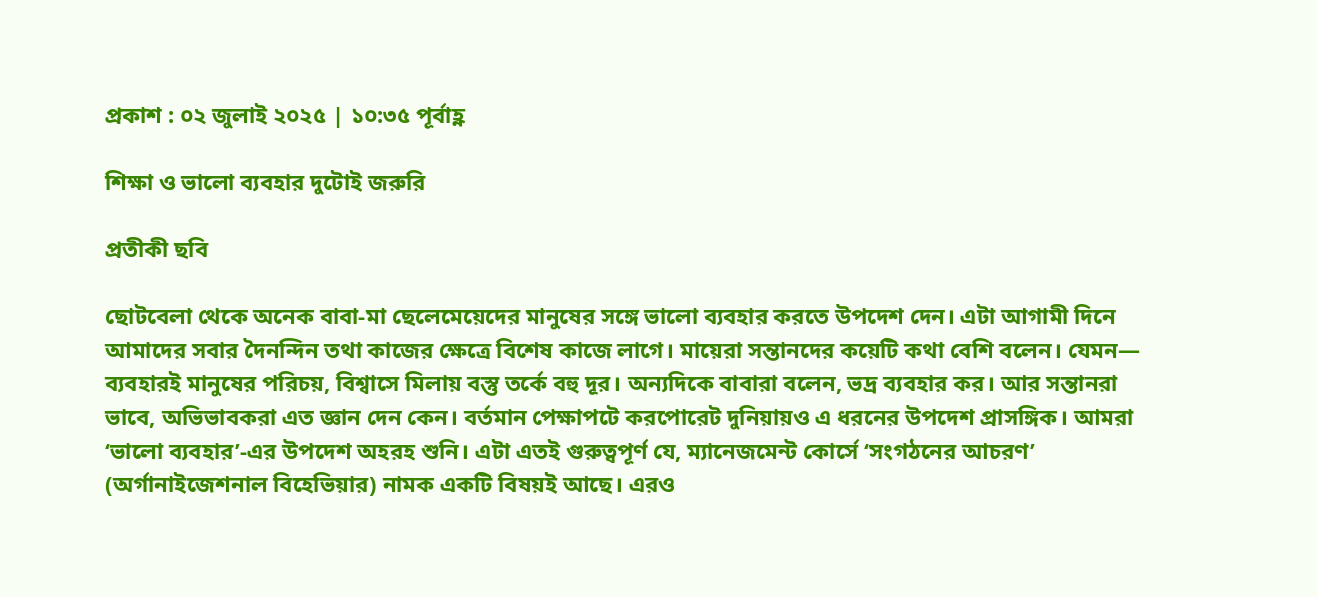প্রকাশ : ০২ জুলাই ২০২৫ | ১০:৩৫ পূর্বাহ্ণ

শিক্ষা ও ভালো ব্যবহার দুটোই জরুরি

প্রতীকী ছবি

ছোটবেলা থেকে অনেক বাবা-মা ছেলেমেয়েদের মানুষের সঙ্গে ভালো ব্যবহার করতে উপদেশ দেন। এটা আগামী দিনে আমাদের সবার দৈনন্দিন তথা কাজের ক্ষেত্রে বিশেষ কাজে লাগে। মায়েরা সন্তানদের কয়েটি কথা বেশি বলেন। যেমন— ব্যবহারই মানুষের পরিচয়, বিশ্বাসে মিলায় বস্তু তর্কে বহু দূর। অন্যদিকে বাবারা বলেন, ভদ্র ব্যবহার কর। আর সন্তানরা ভাবে, অভিভাবকরা এত জ্ঞান দেন কেন। বর্তমান পেক্ষাপটে করপোরেট দুনিয়ায়ও এ ধরনের উপদেশ প্রাসঙ্গিক। আমরা ‘ভালো ব্যবহার’-এর উপদেশ অহরহ শুনি। এটা এতই গুরুত্বপূর্ণ যে, ম্যানেজমেন্ট কোর্সে ‘সংগঠনের আচরণ’ (অর্গানাইজেশনাল বিহেভিয়ার) নামক একটি বিষয়ই আছে। এরও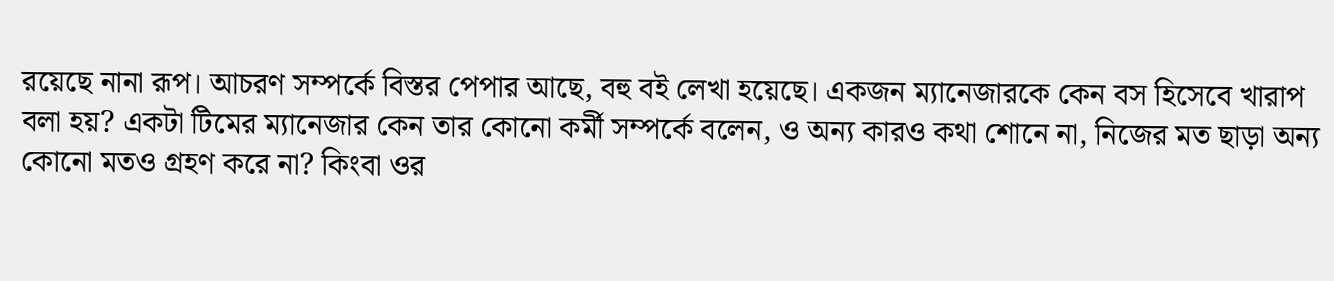রয়েছে নানা রূপ। আচরণ সম্পর্কে বিস্তর পেপার আছে, বহু বই লেখা হয়েছে। একজন ম্যানেজারকে কেন বস হিসেবে খারাপ বলা হয়? একটা টিমের ম্যানেজার কেন তার কোনো কর্মী সম্পর্কে বলেন, ও অন্য কারও কথা শোনে না, নিজের মত ছাড়া অন্য কোনো মতও গ্রহণ করে না? কিংবা ওর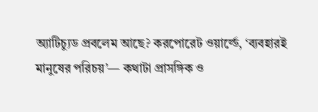অ্যাটিচ্যুড প্রবলেম আছে? করপোরেট ওয়ার্ল্ডে, ‘ব্যবহারই মানুষের পরিচয়’— কথাটা প্রাসঙ্গিক ও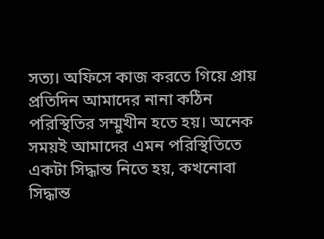সত্য। অফিসে কাজ করতে গিয়ে প্রায় প্রতিদিন আমাদের নানা কঠিন পরিস্থিতির সম্মুখীন হতে হয়। অনেক সময়ই আমাদের এমন পরিস্থিতিতে একটা সিদ্ধান্ত নিতে হয়, কখনোবা সিদ্ধান্ত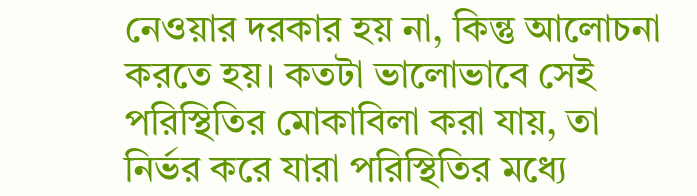নেওয়ার দরকার হয় না, কিন্তু আলোচনা করতে হয়। কতটা ভালোভাবে সেই পরিস্থিতির মোকাবিলা করা যায়, তা নির্ভর করে যারা পরিস্থিতির মধ্যে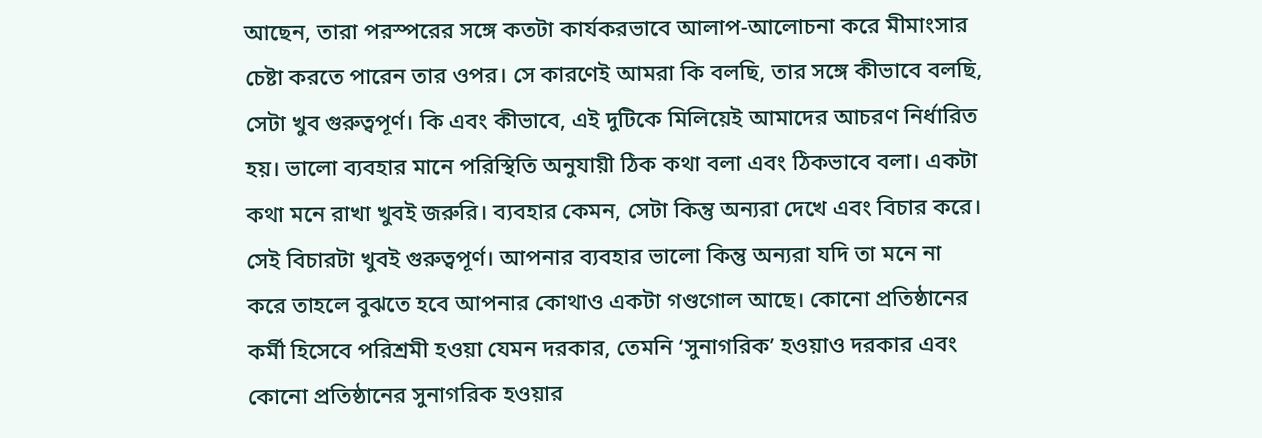আছেন, তারা পরস্পরের সঙ্গে কতটা কার্যকরভাবে আলাপ-আলোচনা করে মীমাংসার চেষ্টা করতে পারেন তার ওপর। সে কারণেই আমরা কি বলছি, তার সঙ্গে কীভাবে বলছি, সেটা খুব গুরুত্বপূর্ণ। কি এবং কীভাবে, এই দুটিকে মিলিয়েই আমাদের আচরণ নির্ধারিত হয়। ভালো ব্যবহার মানে পরিস্থিতি অনুযায়ী ঠিক কথা বলা এবং ঠিকভাবে বলা। একটা কথা মনে রাখা খুবই জরুরি। ব্যবহার কেমন, সেটা কিন্তু অন্যরা দেখে এবং বিচার করে। সেই বিচারটা খুবই গুরুত্বপূর্ণ। আপনার ব্যবহার ভালো কিন্তু অন্যরা যদি তা মনে না করে তাহলে বুঝতে হবে আপনার কোথাও একটা গণ্ডগোল আছে। কোনো প্রতিষ্ঠানের কর্মী হিসেবে পরিশ্রমী হওয়া যেমন দরকার, তেমনি ‘সুনাগরিক’ হওয়াও দরকার এবং কোনো প্রতিষ্ঠানের সুনাগরিক হওয়ার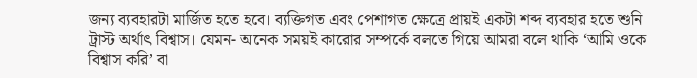জন্য ব্যবহারটা মার্জিত হতে হবে। ব্যক্তিগত এবং পেশাগত ক্ষেত্রে প্রায়ই একটা শব্দ ব্যবহার হতে শুনি ট্রাস্ট অর্থাৎ বিশ্বাস। যেমন- অনেক সময়ই কারোর সম্পর্কে বলতে গিয়ে আমরা বলে থাকি ‘আমি ওকে বিশ্বাস করি’ বা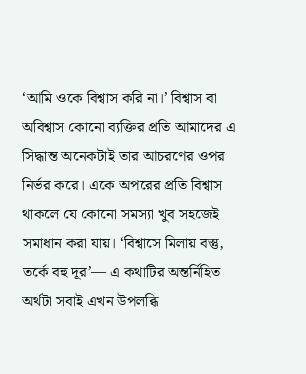‘আমি ওকে বিশ্বাস করি না।’ বিশ্বাস বা অবিশ্বাস কোনো ব্যক্তির প্রতি আমাদের এ সিদ্ধান্ত অনেকটাই তার আচরণের ওপর নির্ভর করে। একে অপরের প্রতি বিশ্বাস থাকলে যে কোনো সমস্যা খুব সহজেই সমাধান করা যায়। ‘বিশ্বাসে মিলায় বস্তু, তর্কে বহু দূর’— এ কথাটির অন্তর্নিহিত অর্থটা সবাই এখন উপলব্ধি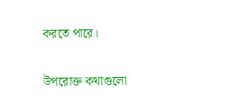করতে পারে।

উপরোক্ত কথাগুলো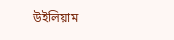উইলিয়াম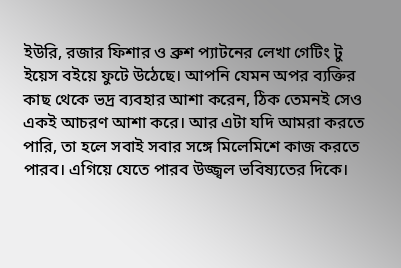ইউরি, রজার ফিশার ও ব্রুশ প্যাটনের লেখা গেটিং টু ইয়েস বইয়ে ফুটে উঠেছে। আপনি যেমন অপর ব্যক্তির কাছ থেকে ভদ্র ব্যবহার আশা করেন, ঠিক তেমনই সেও একই আচরণ আশা করে। আর এটা যদি আমরা করতে পারি, তা হলে সবাই সবার সঙ্গে মিলেমিশে কাজ করতে পারব। এগিয়ে যেতে পারব উজ্জ্বল ভবিষ্যতের দিকে।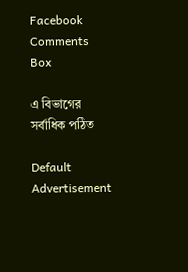Facebook Comments Box

এ বিভাগের সর্বাধিক পঠিত

Default Advertisement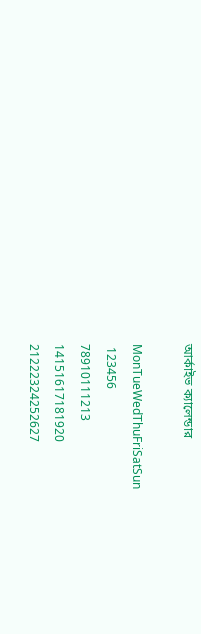আর্কাইভ ক্যালেন্ডার

MonTueWedThuFriSatSun
 123456
78910111213
14151617181920
21222324252627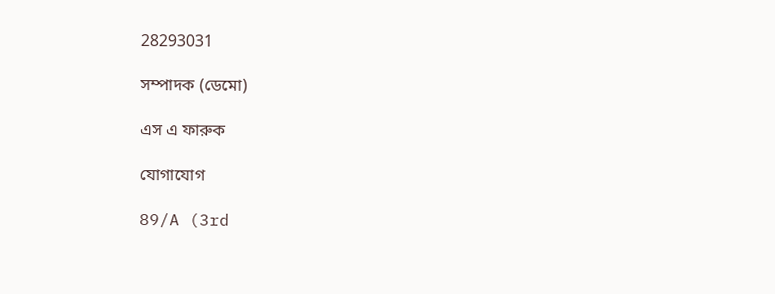28293031

সম্পাদক (ডেমো)

এস এ ফারুক

যোগাযোগ

89/A (3rd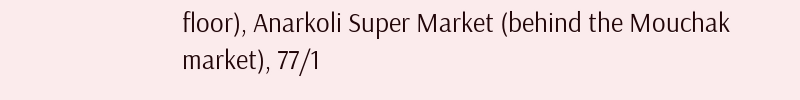floor), Anarkoli Super Market (behind the Mouchak market), 77/1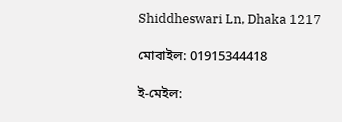Shiddheswari Ln, Dhaka 1217

মোবাইল: 01915344418

ই-মেইল: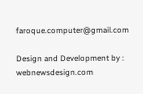faroque.computer@gmail.com

Design and Development by : webnewsdesign.com